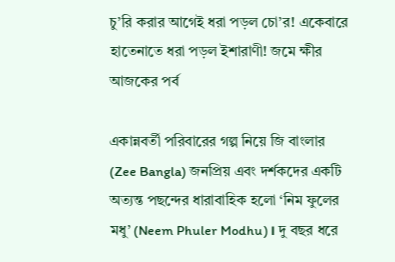চু’রি করার আগেই ধরা পড়ল চো’র! একেবারে হাতেনাতে ধরা পড়ল ইশারাণী! জমে ক্ষীর আজকের পর্ব

একান্নবর্তী পরিবারের গল্প নিয়ে জি বাংলার (Zee Bangla) জনপ্রিয় এবং দর্শকদের একটি অত্যন্ত পছন্দের ধারাবাহিক হলো ‘নিম ফুলের মধু’ (Neem Phuler Modhu)। দু বছর ধরে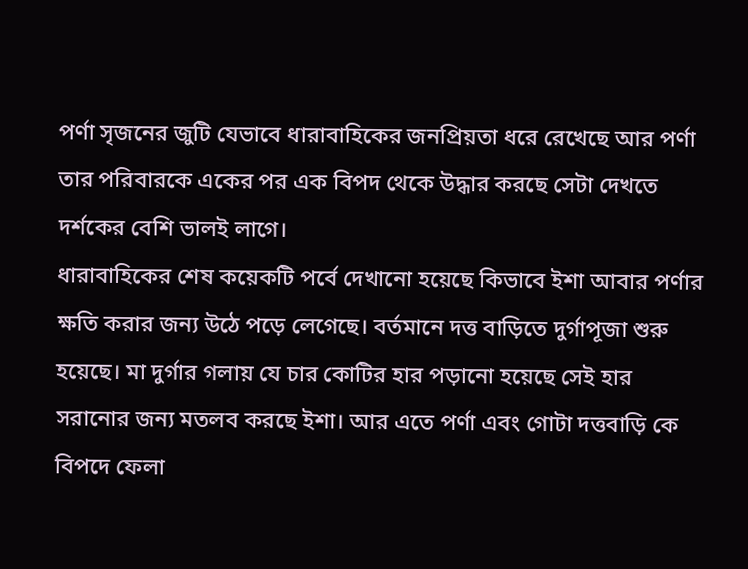পর্ণা সৃজনের জুটি যেভাবে ধারাবাহিকের জনপ্রিয়তা ধরে রেখেছে আর পর্ণা তার পরিবারকে একের পর এক বিপদ থেকে উদ্ধার করছে সেটা দেখতে দর্শকের বেশি ভালই লাগে।
ধারাবাহিকের শেষ কয়েকটি পর্বে দেখানো হয়েছে কিভাবে ইশা আবার পর্ণার ক্ষতি করার জন্য উঠে পড়ে লেগেছে। বর্তমানে দত্ত বাড়িতে দুর্গাপূজা শুরু হয়েছে। মা দুর্গার গলায় যে চার কোটির হার পড়ানো হয়েছে সেই হার সরানোর জন্য মতলব করছে ইশা। আর এতে পর্ণা এবং গোটা দত্তবাড়ি কে বিপদে ফেলা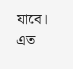যাবে। এত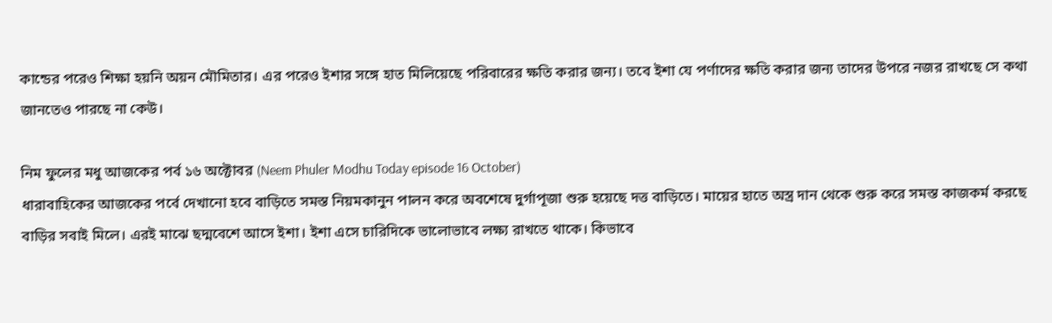কান্ডের পরেও শিক্ষা হয়নি অয়ন মৌমিতার। এর পরেও ইশার সঙ্গে হাত মিলিয়েছে পরিবারের ক্ষতি করার জন্য। তবে ইশা যে পর্ণাদের ক্ষতি করার জন্য তাদের উপরে নজর রাখছে সে কথা জানতেও পারছে না কেউ।

নিম ফুলের মধু আজকের পর্ব ১৬ অক্টোবর (Neem Phuler Modhu Today episode 16 October)
ধারাবাহিকের আজকের পর্বে দেখানো হবে বাড়িতে সমস্ত নিয়মকানুন পালন করে অবশেষে দুর্গাপূজা শুরু হয়েছে দত্ত বাড়িতে। মায়ের হাতে অস্ত্র দান থেকে শুরু করে সমস্ত কাজকর্ম করছে বাড়ির সবাই মিলে। এরই মাঝে ছদ্মবেশে আসে ইশা। ইশা এসে চারিদিকে ভালোভাবে লক্ষ্য রাখতে থাকে। কিভাবে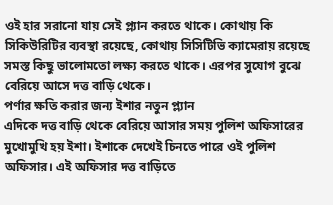ওই হার সরানো যায় সেই প্ল্যান করতে থাকে। কোথায় কি সিকিউরিটির ব্যবস্থা রয়েছে, কোথায় সিসিটিভি ক্যামেরায় রয়েছে সমস্ত কিছু ভালোমতো লক্ষ্য করতে থাকে। এরপর সুযোগ বুঝে বেরিয়ে আসে দত্ত বাড়ি থেকে।
পর্ণার ক্ষতি করার জন্য ইশার নতুন প্ল্যান
এদিকে দত্ত বাড়ি থেকে বেরিয়ে আসার সময় পুলিশ অফিসারের মুখোমুখি হয় ইশা। ইশাকে দেখেই চিনতে পারে ওই পুলিশ অফিসার। এই অফিসার দত্ত বাড়িতে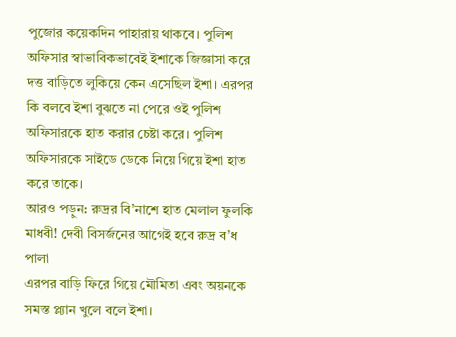পুজোর কয়েকদিন পাহারায় থাকবে। পুলিশ অফিসার স্বাভাবিকভাবেই ইশাকে জিজ্ঞাসা করে দত্ত বাড়িতে লুকিয়ে কেন এসেছিল ইশা। এরপর কি বলবে ইশা বুঝতে না পেরে ওই পুলিশ অফিসারকে হাত করার চেষ্টা করে। পুলিশ অফিসারকে সাইডে ডেকে নিয়ে গিয়ে ইশা হাত করে তাকে।
আরও পড়ুন: রুদ্রর বি’নাশে হাত মেলাল ফুলকি মাধবী! দেবী বিসর্জনের আগেই হবে রুদ্র ব’ধ পালা
এরপর বাড়ি ফিরে গিয়ে মৌমিতা এবং অয়নকে সমস্ত প্ল্যান খুলে বলে ইশা।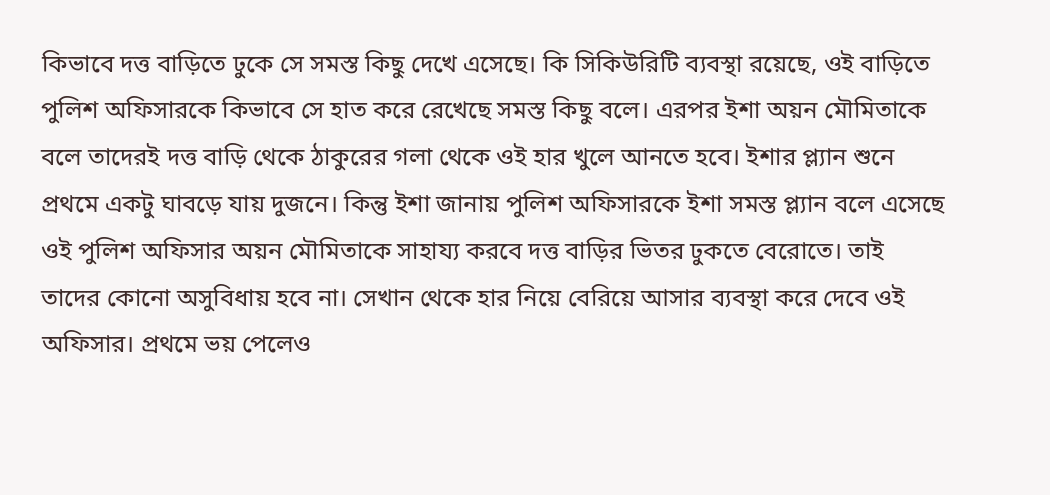কিভাবে দত্ত বাড়িতে ঢুকে সে সমস্ত কিছু দেখে এসেছে। কি সিকিউরিটি ব্যবস্থা রয়েছে, ওই বাড়িতে পুলিশ অফিসারকে কিভাবে সে হাত করে রেখেছে সমস্ত কিছু বলে। এরপর ইশা অয়ন মৌমিতাকে বলে তাদেরই দত্ত বাড়ি থেকে ঠাকুরের গলা থেকে ওই হার খুলে আনতে হবে। ইশার প্ল্যান শুনে প্রথমে একটু ঘাবড়ে যায় দুজনে। কিন্তু ইশা জানায় পুলিশ অফিসারকে ইশা সমস্ত প্ল্যান বলে এসেছে ওই পুলিশ অফিসার অয়ন মৌমিতাকে সাহায্য করবে দত্ত বাড়ির ভিতর ঢুকতে বেরোতে। তাই তাদের কোনো অসুবিধায় হবে না। সেখান থেকে হার নিয়ে বেরিয়ে আসার ব্যবস্থা করে দেবে ওই অফিসার। প্রথমে ভয় পেলেও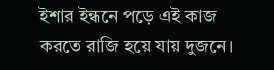ইশার ইন্ধনে পড়ে এই কাজ করতে রাজি হয়ে যায় দুজনে।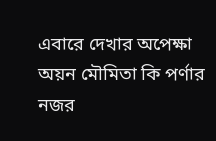এবারে দেখার অপেক্ষা অয়ন মৌমিতা কি পর্ণার নজর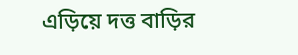এড়িয়ে দত্ত বাড়ির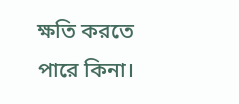ক্ষতি করতে পারে কিনা।